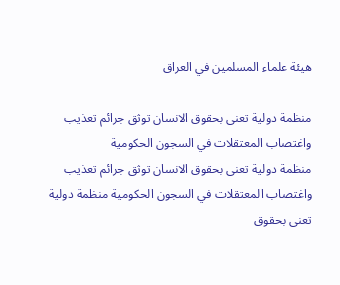هيئة علماء المسلمين في العراق

منظمة دولية تعنى بحقوق الانسان توثق جرائم تعذيب واغتصاب المعتقلات في السجون الحكومية
منظمة دولية تعنى بحقوق الانسان توثق جرائم تعذيب واغتصاب المعتقلات في السجون الحكومية منظمة دولية تعنى بحقوق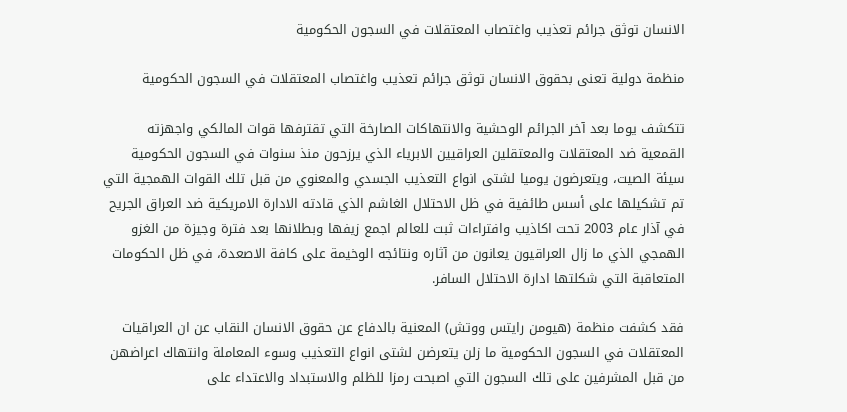الانسان توثق جرائم تعذيب واغتصاب المعتقلات في السجون الحكومية

منظمة دولية تعنى بحقوق الانسان توثق جرائم تعذيب واغتصاب المعتقلات في السجون الحكومية

تتكشف يوما بعد آخر الجرائم الوحشية والانتهاكات الصارخة التي تقترفها قوات المالكي واجهزته القمعية ضد المعتقلات والمعتقلين العراقيين الابرياء الذي يرزحون منذ سنوات في السجون الحكومية سيئة الصيت، ويتعرضون يوميا لشتى انواع التعذيب الجسدي والمعنوي من قبل تلك القوات الهمجية التي تم تشكيلها على أسس طائفية في ظل الاحتلال الغاشم الذي قادته الادارة الامريكية ضد العراق الجريح في آذار عام 2003 تحت اكاذيب وافتراءات ثبت للعالم اجمع زيفها وبطلانها بعد فترة وجيزة من الغزو الهمجي الذي ما زال العراقيون يعانون من آثاره ونتائجه الوخيمة على كافة الاصعدة، في ظل الحكومات المتعاقبة التي شكلتها ادارة الاحتلال السافر.

فقد كشفت منظمة (هيومن رايتس ووتش) المعنية بالدفاع عن حقوق الانسان النقاب عن ان العراقيات المعتقلات في السجون الحكومية ما زلن يتعرضن لشتى انواع التعذيب وسوء المعاملة وانتهاك اعراضهن من قبل المشرفين على تلك السجون التي اصبحت رمزا للظلم والاستبداد والاعتداء على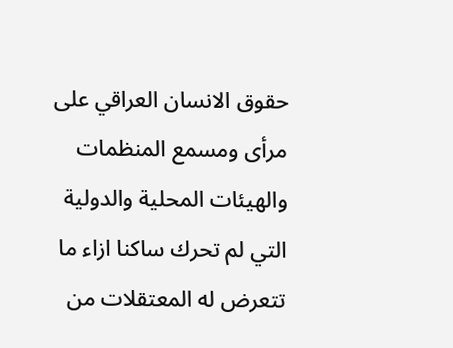حقوق الانسان العراقي على مرأى ومسمع المنظمات والهيئات المحلية والدولية التي لم تحرك ساكنا ازاء ما تتعرض له المعتقلات من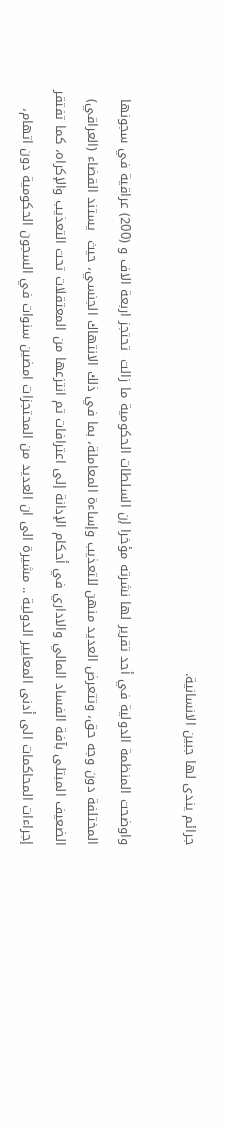جرائم يندى لها جبين الانسانية.

واوضحت المنظمة الدولية في أحد تقرير لها نشرته مؤخرا إن السلطات الحكومية ما زالت  تحتجز اربعة الاف و (200) عراقية في سجونها المختلفة دون وجه حق، وتتعرض العديد منهن للتعذيب وإساءة المعاملة، بما في ذلك الانتهاك الجنسي، حيث  يستند القضاء (العراقي) الضعيف المبتلى بآفة الفساد المالي والاداري في أحكام الإدانة إلى اعترافات تم انتزعها من المعتقلات تحت التعذيب والإكراه، كما تفتقر إجراءات المحاكمات الى أدنى المعايير الدولية .. مشيرة الى ان العديد من المحتجزات امضين سنوات في السجون الحكومية دون اتهام،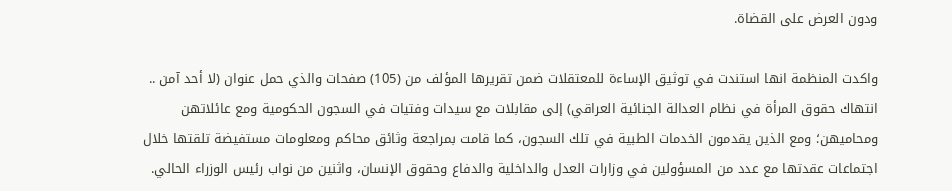ودون العرض على القضاة.

واكدت المنظمة انها استندت في توثيق الإساءة للمعتقلات ضمن تقريرها المؤلف من (105) صفحات والذي حمل عنوان (لا أحد آمن .. انتهاك حقوق المرأة في نظام العدالة الجنائية العراقي) إلى مقابلات مع سيدات وفتيات في السجون الحكومية ومع عائلاتهن ومحاميهن؛ ومع الذين يقدمون الخدمات الطبية في تلك السجون، كما قامت بمراجعة وثائق محاكم ومعلومات مستفيضة تلقتها خلال اجتماعات عقدتها مع عدد من المسؤولين في وزارات العدل والداخلية والدفاع وحقوق الإنسان، واثنين من نواب رئيس الوزراء الحالي.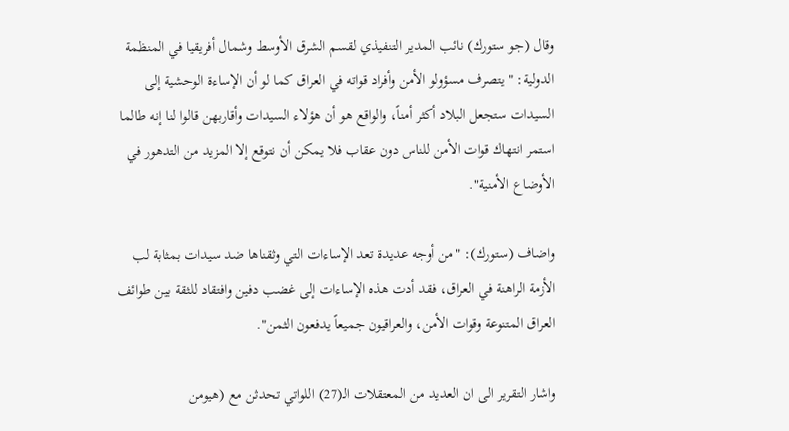وقال (جو ستورك) نائب المدير التنفيذي لقسم الشرق الأوسط وشمال أفريقيا في المنظمة الدولية: "يتصرف مسؤولو الأمن وأفراد قواته في العراق كما لو أن الإساءة الوحشية إلى السيدات ستجعل البلاد أكثر أمناً، والواقع هو أن هؤلاء السيدات وأقاربهن قالوا لنا إنه طالما استمر انتهاك قوات الأمن للناس دون عقاب فلا يمكن أن نتوقع إلا المزيد من التدهور في الأوضاع الأمنية".

واضاف (ستورك): "من أوجه عديدة تعد الإساءات التي وثقناها ضد سيدات بمثابة لب الأزمة الراهنة في العراق، فقد أدت هذه الإساءات إلى غضب دفين وافتقاد للثقة بين طوائف العراق المتنوعة وقوات الأمن، والعراقيون جميعاً يدفعون الثمن".

واشار التقرير الى ان العديد من المعتقلات الـ(27) اللواتي تحدثن مع (هيومن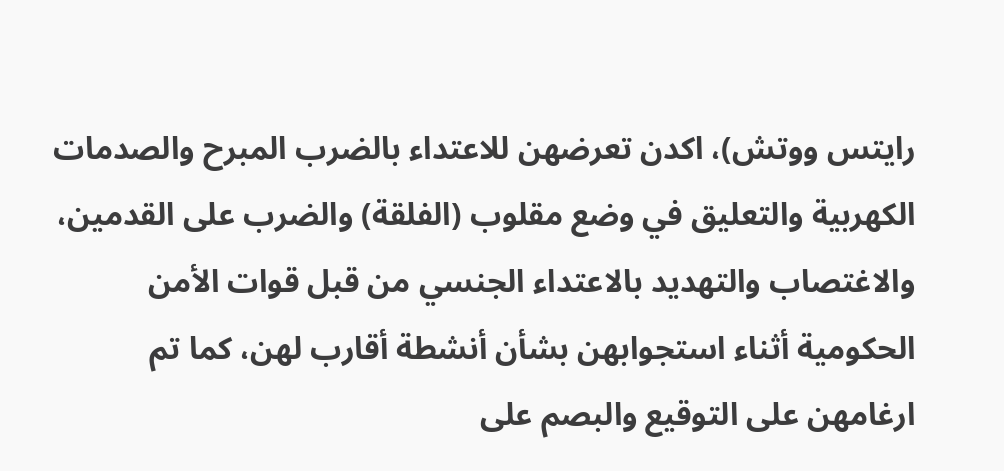رايتس ووتش)، اكدن تعرضهن للاعتداء بالضرب المبرح والصدمات الكهربية والتعليق في وضع مقلوب (الفلقة) والضرب على القدمين، والاغتصاب والتهديد بالاعتداء الجنسي من قبل قوات الأمن الحكومية أثناء استجوابهن بشأن أنشطة أقارب لهن، كما تم ارغامهن على التوقيع والبصم على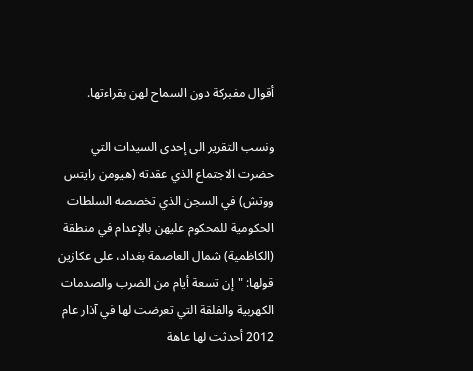أقوال مفبركة دون السماح لهن بقراءتها.

ونسب التقرير الى إحدى السيدات التي حضرت الاجتماع الذي عقدته (هيومن رايتس ووتش) في السجن الذي تخصصه السلطات الحكومية للمحكوم عليهن بالإعدام في منطقة (الكاظمية) شمال العاصمة بغداد، على عكازين قولها: "إن تسعة أيام من الضرب والصدمات الكهربية والفلقة التي تعرضت لها في آذار عام 2012 أحدثت لها عاهة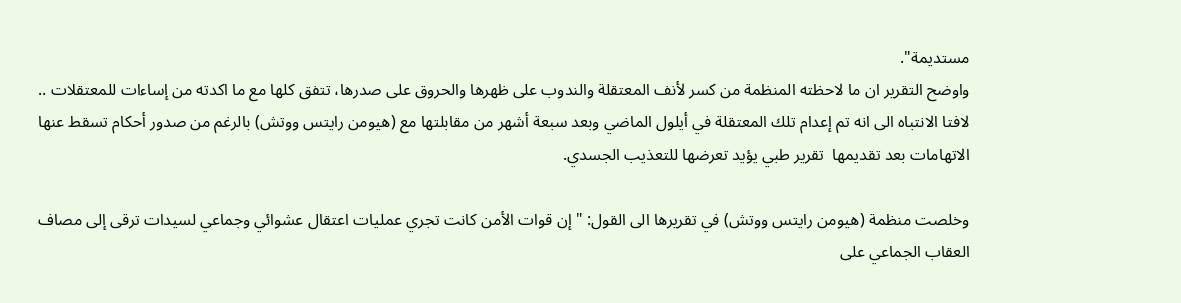مستديمة".
واوضح التقرير ان ما لاحظته المنظمة من كسر لأنف المعتقلة والندوب على ظهرها والحروق على صدرها، تتفق كلها مع ما اكدته من إساءات للمعتقلات .. لافتا الانتباه الى انه تم إعدام تلك المعتقلة في أيلول الماضي وبعد سبعة أشهر من مقابلتها مع (هيومن رايتس ووتش) بالرغم من صدور أحكام تسقط عنها الاتهامات بعد تقديمها  تقرير طبي يؤيد تعرضها للتعذيب الجسدي.

وخلصت منظمة (هيومن رايتس ووتش) في تقريرها الى القول: "إن قوات الأمن كانت تجري عمليات اعتقال عشوائي وجماعي لسيدات ترقى إلى مصاف العقاب الجماعي على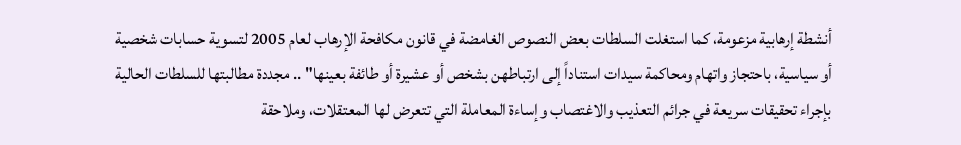أنشطة إرهابية مزعومة، كما استغلت السلطات بعض النصوص الغامضة في قانون مكافحة الإرهاب لعام 2005 لتسوية حسابات شخصية أو سياسية، باحتجاز واتهام ومحاكمة سيدات استناداً إلى ارتباطهن بشخص أو عشيرة أو طائفة بعينها" .. مجددة مطالبتها للسلطات الحالية بإجراء تحقيقات سريعة في جرائم التعذيب والاغتصاب وإساءة المعاملة التي تتعرض لها المعتقلات، وملاحقة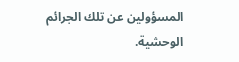المسؤولين عن تلك الجرائم الوحشية.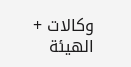وكالات +    الهيئة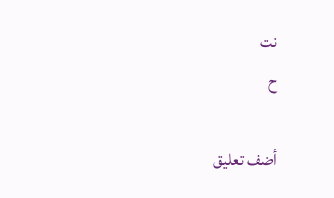نت
ح

أضف تعليق